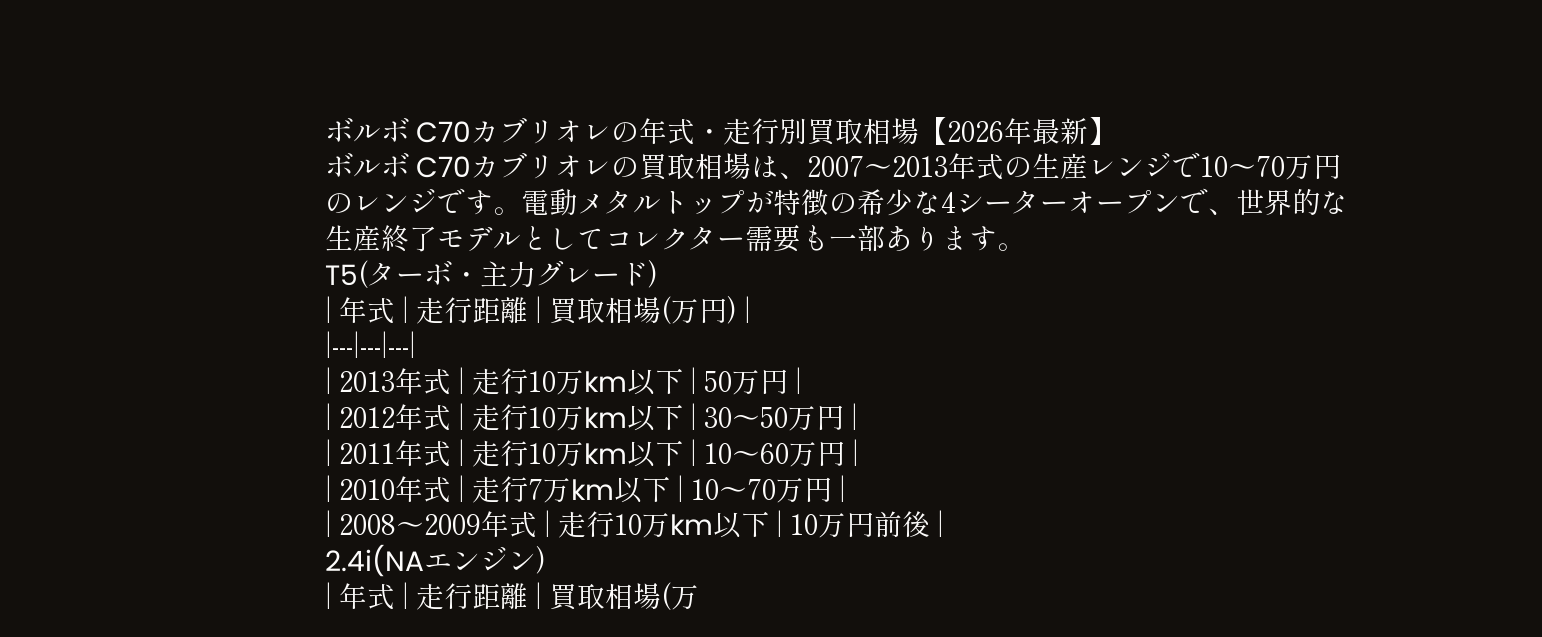ボルボ C70カブリオレの年式・走行別買取相場【2026年最新】
ボルボ C70カブリオレの買取相場は、2007〜2013年式の生産レンジで10〜70万円のレンジです。電動メタルトップが特徴の希少な4シーターオープンで、世界的な生産終了モデルとしてコレクター需要も一部あります。
T5(ターボ・主力グレード)
| 年式 | 走行距離 | 買取相場(万円) |
|---|---|---|
| 2013年式 | 走行10万km以下 | 50万円 |
| 2012年式 | 走行10万km以下 | 30〜50万円 |
| 2011年式 | 走行10万km以下 | 10〜60万円 |
| 2010年式 | 走行7万km以下 | 10〜70万円 |
| 2008〜2009年式 | 走行10万km以下 | 10万円前後 |
2.4i(NAエンジン)
| 年式 | 走行距離 | 買取相場(万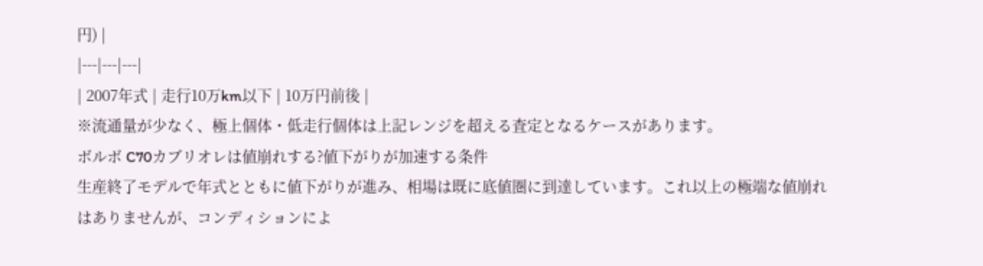円) |
|---|---|---|
| 2007年式 | 走行10万km以下 | 10万円前後 |
※流通量が少なく、極上個体・低走行個体は上記レンジを超える査定となるケースがあります。
ボルボ C70カブリオレは値崩れする?値下がりが加速する条件
生産終了モデルで年式とともに値下がりが進み、相場は既に底値圏に到達しています。これ以上の極端な値崩れはありませんが、コンディションによ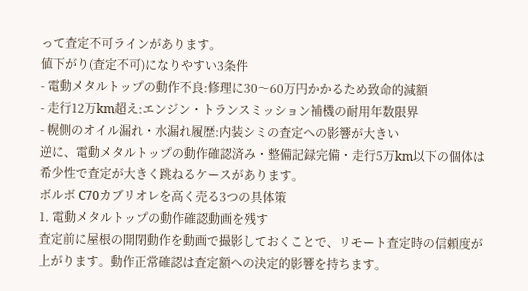って査定不可ラインがあります。
値下がり(査定不可)になりやすい3条件
- 電動メタルトップの動作不良:修理に30〜60万円かかるため致命的減額
- 走行12万km超え:エンジン・トランスミッション補機の耐用年数限界
- 幌側のオイル漏れ・水漏れ履歴:内装シミの査定への影響が大きい
逆に、電動メタルトップの動作確認済み・整備記録完備・走行5万km以下の個体は希少性で査定が大きく跳ねるケースがあります。
ボルボ C70カブリオレを高く売る3つの具体策
1. 電動メタルトップの動作確認動画を残す
査定前に屋根の開閉動作を動画で撮影しておくことで、リモート査定時の信頼度が上がります。動作正常確認は査定額への決定的影響を持ちます。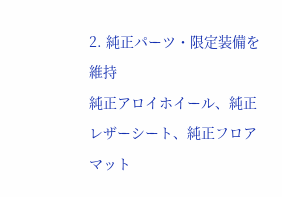2. 純正パーツ・限定装備を維持
純正アロイホイール、純正レザーシート、純正フロアマット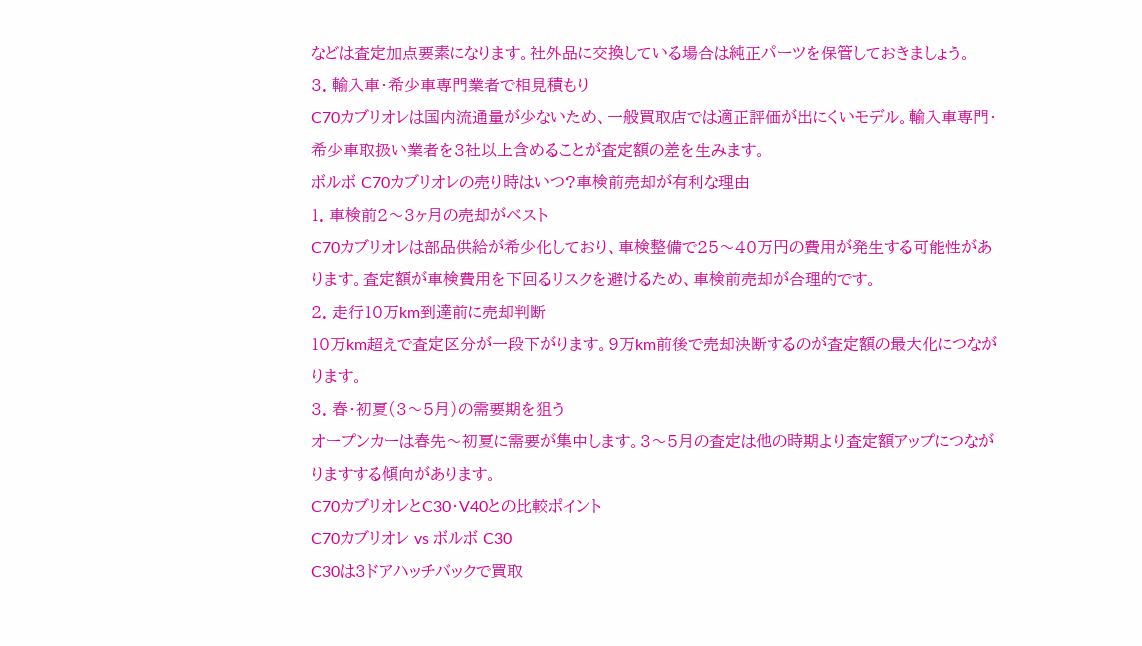などは査定加点要素になります。社外品に交換している場合は純正パーツを保管しておきましょう。
3. 輸入車・希少車専門業者で相見積もり
C70カブリオレは国内流通量が少ないため、一般買取店では適正評価が出にくいモデル。輸入車専門・希少車取扱い業者を3社以上含めることが査定額の差を生みます。
ボルボ C70カブリオレの売り時はいつ?車検前売却が有利な理由
1. 車検前2〜3ヶ月の売却がベスト
C70カブリオレは部品供給が希少化しており、車検整備で25〜40万円の費用が発生する可能性があります。査定額が車検費用を下回るリスクを避けるため、車検前売却が合理的です。
2. 走行10万km到達前に売却判断
10万km超えで査定区分が一段下がります。9万km前後で売却決断するのが査定額の最大化につながります。
3. 春・初夏(3〜5月)の需要期を狙う
オープンカーは春先〜初夏に需要が集中します。3〜5月の査定は他の時期より査定額アップにつながりますする傾向があります。
C70カブリオレとC30・V40との比較ポイント
C70カブリオレ vs ボルボ C30
C30は3ドアハッチバックで買取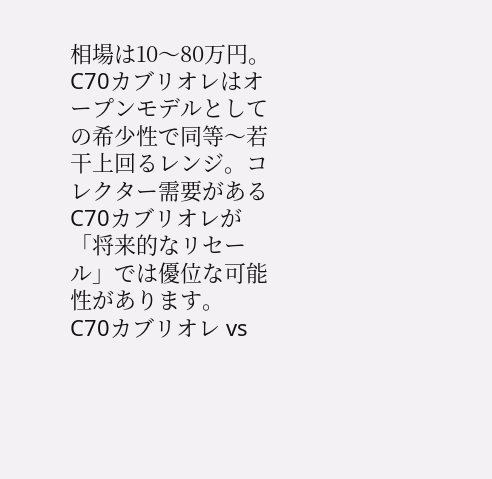相場は10〜80万円。C70カブリオレはオープンモデルとしての希少性で同等〜若干上回るレンジ。コレクター需要があるC70カブリオレが「将来的なリセール」では優位な可能性があります。
C70カブリオレ vs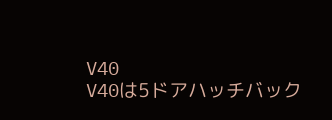V40
V40は5ドアハッチバック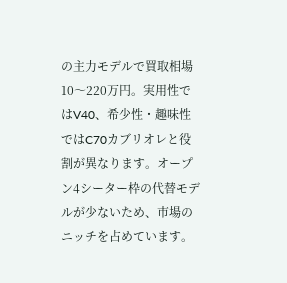の主力モデルで買取相場10〜220万円。実用性ではV40、希少性・趣味性ではC70カブリオレと役割が異なります。オープン4シーター枠の代替モデルが少ないため、市場のニッチを占めています。